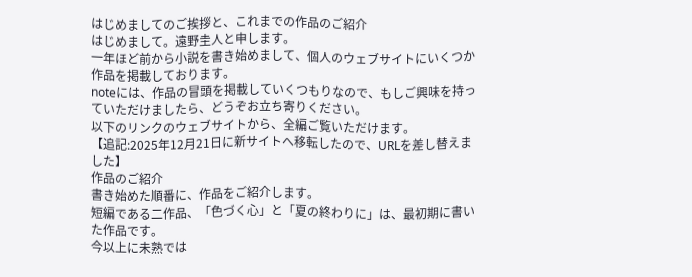はじめましてのご挨拶と、これまでの作品のご紹介
はじめまして。遠野圭人と申します。
一年ほど前から小説を書き始めまして、個人のウェブサイトにいくつか作品を掲載しております。
noteには、作品の冒頭を掲載していくつもりなので、もしご興味を持っていただけましたら、どうぞお立ち寄りください。
以下のリンクのウェブサイトから、全編ご覧いただけます。
【追記:2025年12月21日に新サイトへ移転したので、URLを差し替えました】
作品のご紹介
書き始めた順番に、作品をご紹介します。
短編である二作品、「色づく心」と「夏の終わりに」は、最初期に書いた作品です。
今以上に未熟では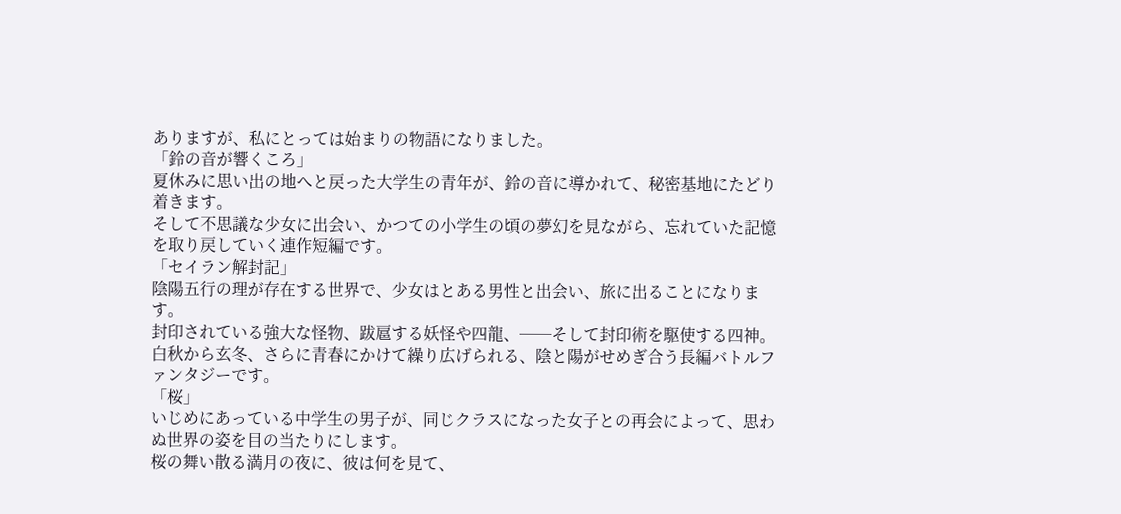ありますが、私にとっては始まりの物語になりました。
「鈴の音が響くころ」
夏休みに思い出の地へと戻った大学生の青年が、鈴の音に導かれて、秘密基地にたどり着きます。
そして不思議な少女に出会い、かつての小学生の頃の夢幻を見ながら、忘れていた記憶を取り戻していく連作短編です。
「セイラン解封記」
陰陽五行の理が存在する世界で、少女はとある男性と出会い、旅に出ることになります。
封印されている強大な怪物、跋扈する妖怪や四龍、──そして封印術を駆使する四神。
白秋から玄冬、さらに青春にかけて繰り広げられる、陰と陽がせめぎ合う長編バトルファンタジーです。
「桜」
いじめにあっている中学生の男子が、同じクラスになった女子との再会によって、思わぬ世界の姿を目の当たりにします。
桜の舞い散る満月の夜に、彼は何を見て、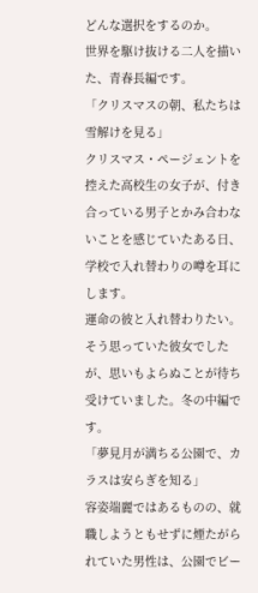どんな選択をするのか。
世界を駆け抜ける二人を描いた、青春長編です。
「クリスマスの朝、私たちは雪解けを見る」
クリスマス・ページェントを控えた高校生の女子が、付き合っている男子とかみ合わないことを感じていたある日、学校で入れ替わりの噂を耳にします。
運命の彼と入れ替わりたい。
そう思っていた彼女でしたが、思いもよらぬことが待ち受けていました。冬の中編です。
「夢見月が満ちる公園で、カラスは安らぎを知る」
容姿端麗ではあるものの、就職しようともせずに煙たがられていた男性は、公園でビー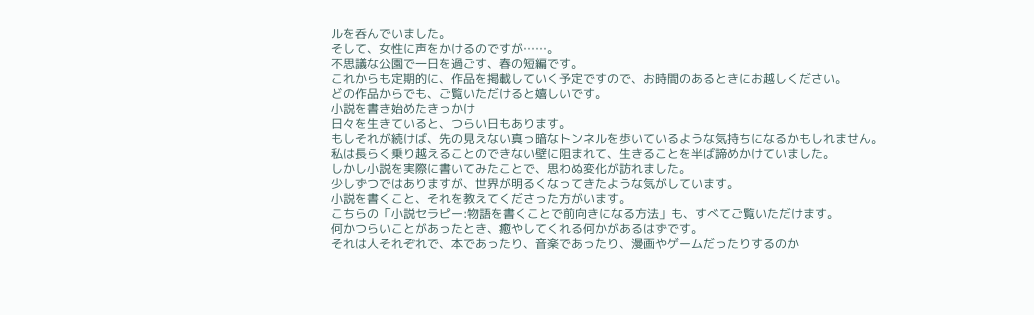ルを呑んでいました。
そして、女性に声をかけるのですが……。
不思議な公園で一日を過ごす、春の短編です。
これからも定期的に、作品を掲載していく予定ですので、お時間のあるときにお越しください。
どの作品からでも、ご覧いただけると嬉しいです。
小説を書き始めたきっかけ
日々を生きていると、つらい日もあります。
もしそれが続けば、先の見えない真っ暗なトンネルを歩いているような気持ちになるかもしれません。
私は長らく乗り越えることのできない壁に阻まれて、生きることを半ば諦めかけていました。
しかし小説を実際に書いてみたことで、思わぬ変化が訪れました。
少しずつではありますが、世界が明るくなってきたような気がしています。
小説を書くこと、それを教えてくださった方がいます。
こちらの「小説セラピー:物語を書くことで前向きになる方法」も、すべてご覧いただけます。
何かつらいことがあったとき、癒やしてくれる何かがあるはずです。
それは人それぞれで、本であったり、音楽であったり、漫画やゲームだったりするのか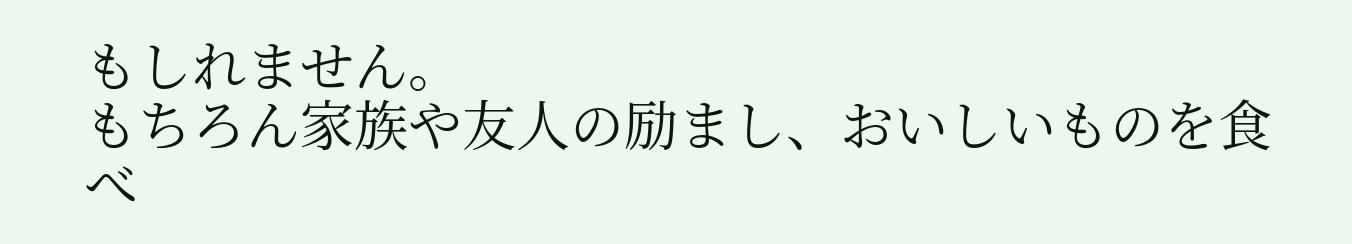もしれません。
もちろん家族や友人の励まし、おいしいものを食べ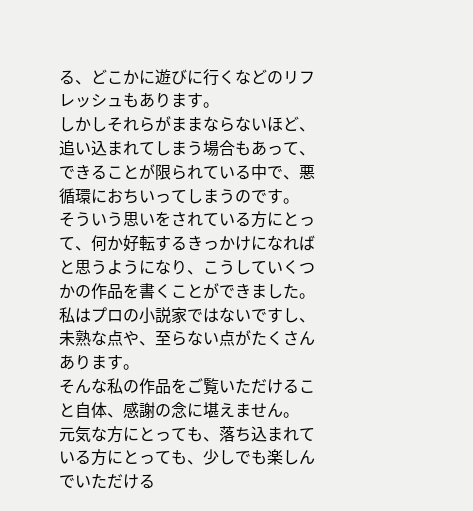る、どこかに遊びに行くなどのリフレッシュもあります。
しかしそれらがままならないほど、追い込まれてしまう場合もあって、できることが限られている中で、悪循環におちいってしまうのです。
そういう思いをされている方にとって、何か好転するきっかけになればと思うようになり、こうしていくつかの作品を書くことができました。
私はプロの小説家ではないですし、未熟な点や、至らない点がたくさんあります。
そんな私の作品をご覧いただけること自体、感謝の念に堪えません。
元気な方にとっても、落ち込まれている方にとっても、少しでも楽しんでいただける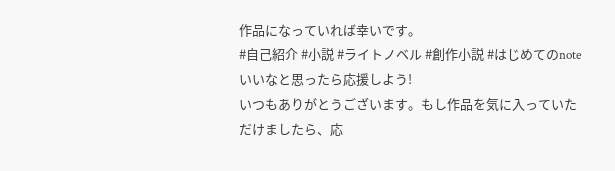作品になっていれば幸いです。
#自己紹介 #小説 #ライトノベル #創作小説 #はじめてのnote
いいなと思ったら応援しよう!
いつもありがとうございます。もし作品を気に入っていただけましたら、応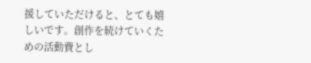援していただけると、とても嬉しいです。創作を続けていくための活動費とし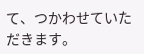て、つかわせていただきます。